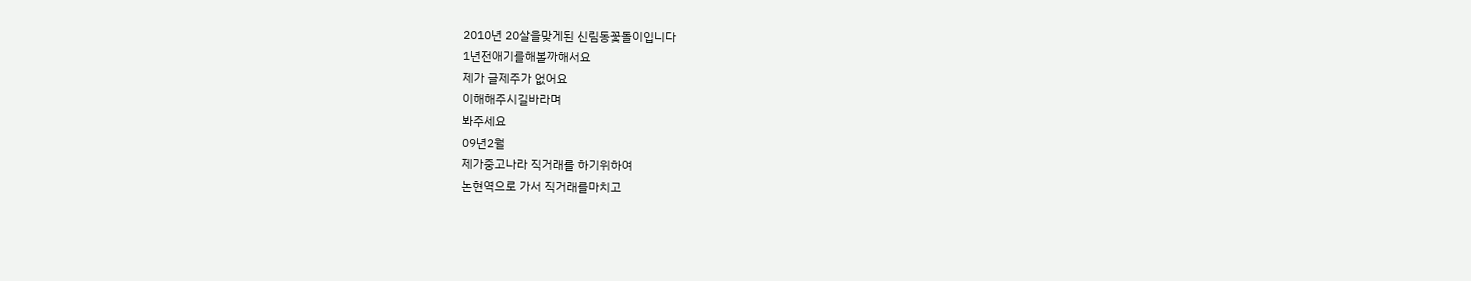2010년 20살을맞게된 신림동꽃돌이입니다
1년전애기를해볼까해서요
제가 글제주가 없어요
이해해주시길바라며
봐주세요
09년2월
제가중고나라 직거래를 하기위하여
논현역으로 가서 직거래를마치고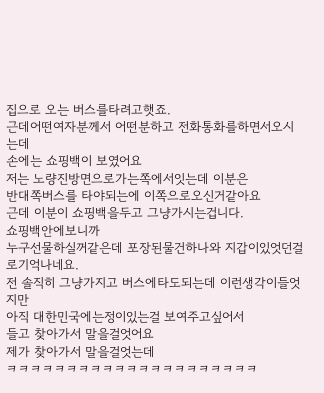집으로 오는 버스를타려고햇죠.
근데어떤여자분께서 어떤분하고 전화통화를하면서오시는데
손에는 쇼핑백이 보였어요
저는 노량진방면으로가는쪽에서잇는데 이분은
반대쪽버스를 타야되는에 이쪽으로오신거같아요
근데 이분이 쇼핑백을두고 그냥가시는겁니다.
쇼핑백안에보니까
누구선물하실꺼같은데 포장된물건하나와 지갑이있엇던걸로기억나네요.
전 솔직히 그냥가지고 버스에타도되는데 이런생각이들엇지만
아직 대한민국에는정이있는걸 보여주고싶어서
들고 찾아가서 말을걸엇어요
제가 찾아가서 말을걸엇는데
ㅋㅋㅋㅋㅋㅋㅋㅋㅋㅋㅋㅋㅋㅋㅋㅋㅋㅋㅋㅋㅋ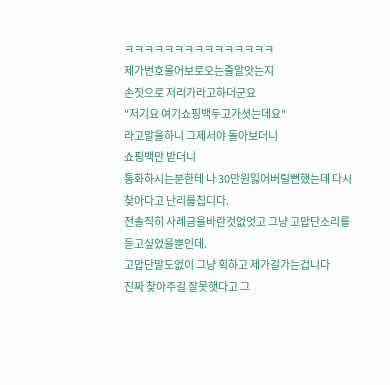ㅋㅋㅋㅋㅋㅋㅋㅋㅋㅋㅋㅋㅋㅋㅋ
제가번호물어보로오는줄알앗는지
손짓으로 저리가라고하더군요
"저기요 여기쇼핑백두고가셧는데요"
라고말을하니 그제서야 돌아보더니
쇼핑백만 받더니
통화하시는분한테 나 30만원잃어버릴뻔했는데 다시찾아다고 난리를칩디다.
전솔직히 사례금을바란것없엇고 그냥 고맙단소리를듣고싶었을뿐인데.
고맙단말도없이 그냥 획하고 제가길가는겁니다
진짜 찾아주길 잘못햇다고 그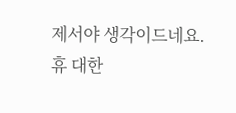제서야 생각이드네요.
휴 대한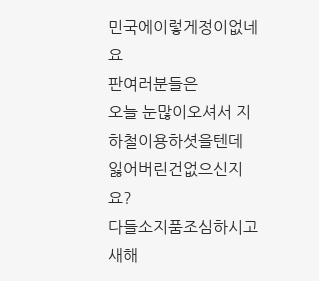민국에이렇게정이없네요
판여러분들은
오늘 눈많이오셔서 지하철이용하셧을텐데
잃어버린건없으신지요?
다들소지품조심하시고
새해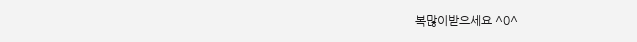복많이받으세요 ^0^